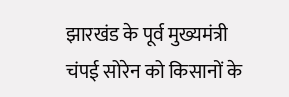झारखंड के पूर्व मुख्यमंत्री चंपई सोरेन को किसानों के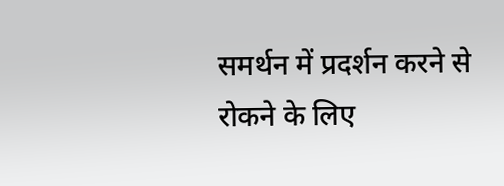समर्थन में प्रदर्शन करने से रोकने के लिए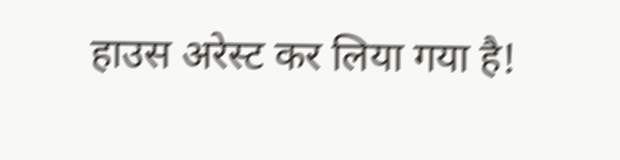हाउस अरेस्ट कर लिया गया है!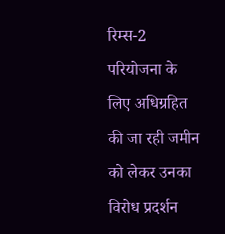रिम्स-2 परियोजना के लिए अधिग्रहित की जा रही जमीन को लेकर उनका विरोध प्रदर्शन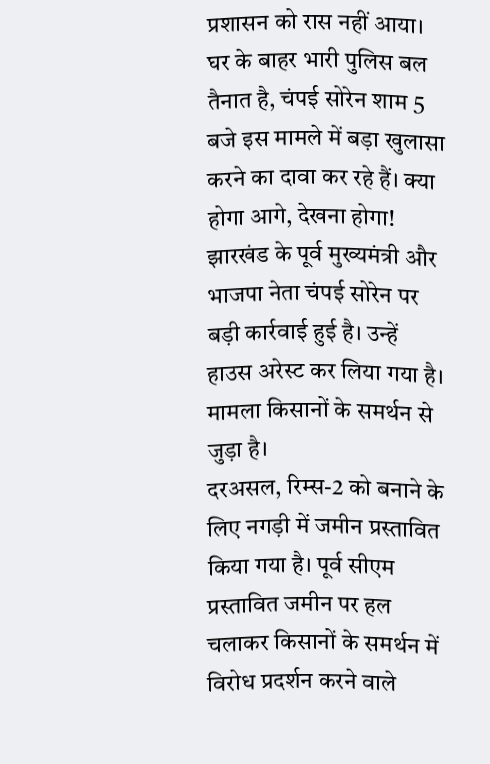प्रशासन को रास नहीं आया। घर के बाहर भारी पुलिस बल तैनात है, चंपई सोरेन शाम 5 बजे इस मामले में बड़ा खुलासा करने का दावा कर रहे हैं। क्या होगा आगे, देखना होगा!
झारखंड के पूर्व मुख्यमंत्री और भाजपा नेता चंपई सोरेन पर बड़ी कार्रवाई हुई है। उन्हें हाउस अरेस्ट कर लिया गया है। मामला किसानों के समर्थन से जुड़ा है।
दरअसल, रिम्स-2 को बनाने के लिए नगड़ी में जमीन प्रस्तावित किया गया है। पूर्व सीएम प्रस्तावित जमीन पर हल चलाकर किसानों के समर्थन में विरोध प्रदर्शन करने वाले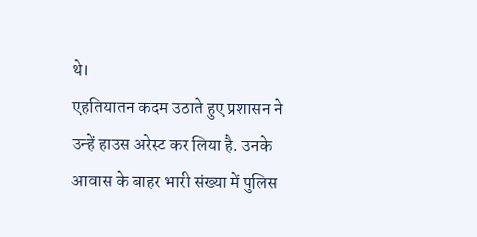थे।
एहतियातन कदम उठाते हुए प्रशासन ने उन्हें हाउस अरेस्ट कर लिया है. उनके आवास के बाहर भारी संख्या में पुलिस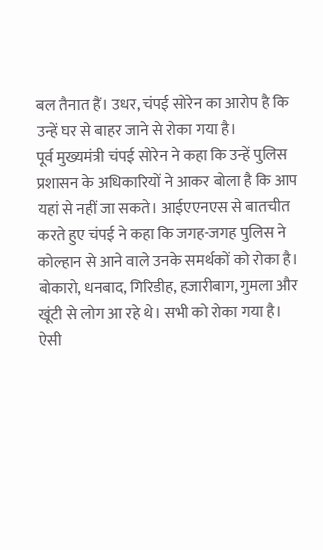बल तैनात हैं। उधर, चंपई सोरेन का आरोप है कि उन्हें घर से बाहर जाने से रोका गया है।
पूर्व मुख्यमंत्री चंपई सोरेन ने कहा कि उन्हें पुलिस प्रशासन के अधिकारियों ने आकर बोला है कि आप यहां से नहीं जा सकते। आईएएनएस से बातचीत करते हुए चंपई ने कहा कि जगह-जगह पुलिस ने कोल्हान से आने वाले उनके समर्थकों को रोका है। बोकारो, धनबाद, गिरिडीह, हजारीबाग, गुमला और खूंटी से लोग आ रहे थे। सभी को रोका गया है।
ऐसी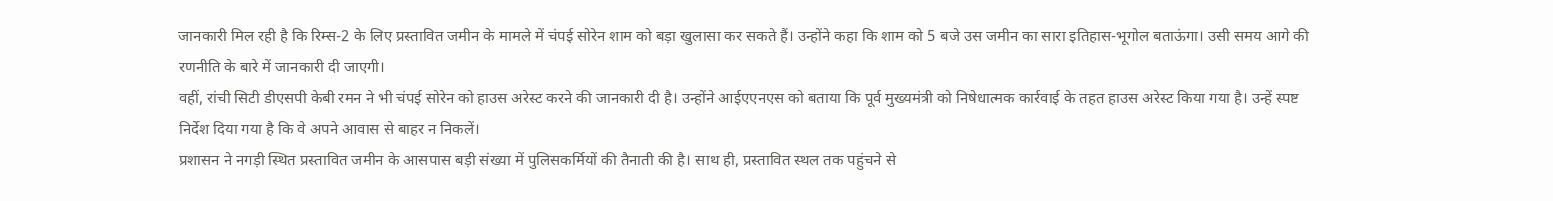जानकारी मिल रही है कि रिम्स-2 के लिए प्रस्तावित जमीन के मामले में चंपई सोरेन शाम को बड़ा खुलासा कर सकते हैं। उन्होंने कहा कि शाम को 5 बजे उस जमीन का सारा इतिहास-भूगोल बताऊंगा। उसी समय आगे की रणनीति के बारे में जानकारी दी जाएगी।
वहीं, रांची सिटी डीएसपी केबी रमन ने भी चंपई सोरेन को हाउस अरेस्ट करने की जानकारी दी है। उन्होंने आईएएनएस को बताया कि पूर्व मुख्यमंत्री को निषेधात्मक कार्रवाई के तहत हाउस अरेस्ट किया गया है। उन्हें स्पष्ट निर्देश दिया गया है कि वे अपने आवास से बाहर न निकलें।
प्रशासन ने नगड़ी स्थित प्रस्तावित जमीन के आसपास बड़ी संख्या में पुलिसकर्मियों की तैनाती की है। साथ ही, प्रस्तावित स्थल तक पहुंचने से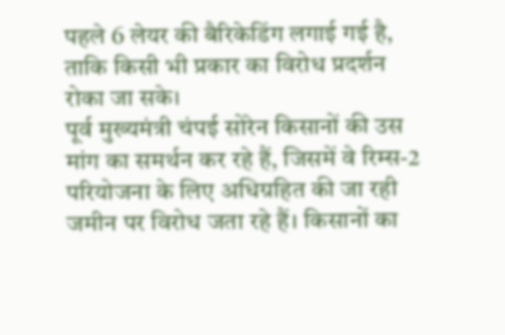पहले 6 लेयर की बैरिकेडिंग लगाई गई है, ताकि किसी भी प्रकार का विरोध प्रदर्शन रोका जा सके।
पूर्व मुख्यमंत्री चंपई सोरेन किसानों की उस मांग का समर्थन कर रहे हैं, जिसमें वे रिम्स-2 परियोजना के लिए अधिग्रहित की जा रही जमीन पर विरोध जता रहे हैं। किसानों का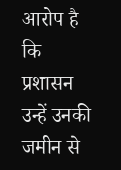आरोप है कि प्रशासन उन्हें उनकी जमीन से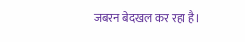जबरन बेदखल कर रहा है।